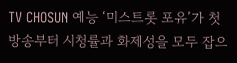TV CHOSUN 예능 ‘미스트롯 포유’가 첫 방송부터 시청률과 화제성을 모두 잡으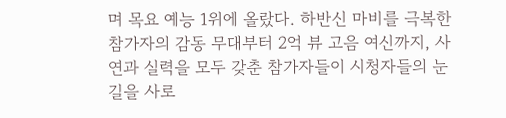며 목요 예능 1위에 올랐다. 하반신 마비를 극복한 참가자의 감동 무대부터 2억 뷰 고음 여신까지, 사연과 실력을 모두 갖춘 참가자들이 시청자들의 눈길을 사로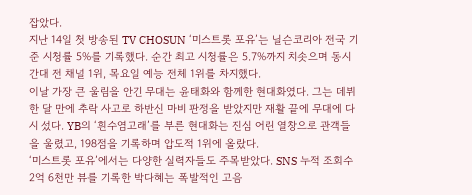잡았다.
지난 14일 첫 방송된 TV CHOSUN ‘미스트롯 포유’는 닐슨코리아 전국 기준 시청률 5%를 기록했다. 순간 최고 시청률은 5.7%까지 치솟으며 동시간대 전 채널 1위, 목요일 예능 전체 1위를 차지했다.
이날 가장 큰 울림을 안긴 무대는 윤태화와 함께한 현대화였다. 그는 데뷔 한 달 만에 추락 사고로 하반신 마비 판정을 받았지만 재활 끝에 무대에 다시 섰다. YB의 ‘흰수염고래’를 부른 현대화는 진심 어린 열창으로 관객들을 울렸고, 198점을 기록하며 압도적 1위에 올랐다.
‘미스트롯 포유’에서는 다양한 실력자들도 주목받았다. SNS 누적 조회수 2억 6천만 뷰를 기록한 박다혜는 폭발적인 고음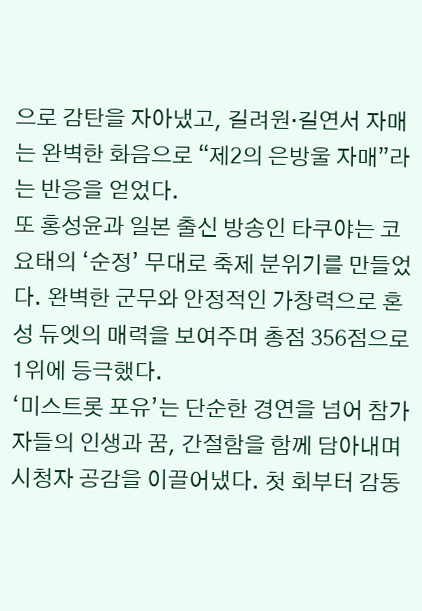으로 감탄을 자아냈고, 길려원·길연서 자매는 완벽한 화음으로 “제2의 은방울 자매”라는 반응을 얻었다.
또 홍성윤과 일본 출신 방송인 타쿠야는 코요태의 ‘순정’ 무대로 축제 분위기를 만들었다. 완벽한 군무와 안정적인 가창력으로 혼성 듀엣의 매력을 보여주며 총점 356점으로 1위에 등극했다.
‘미스트롯 포유’는 단순한 경연을 넘어 참가자들의 인생과 꿈, 간절함을 함께 담아내며 시청자 공감을 이끌어냈다. 첫 회부터 감동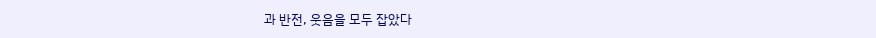과 반전, 웃음을 모두 잡았다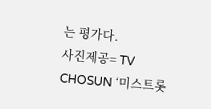는 평가다.
사진제공= TV CHOSUN ‘미스트롯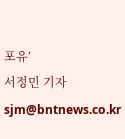포유’
서정민 기자 sjm@bntnews.co.kr